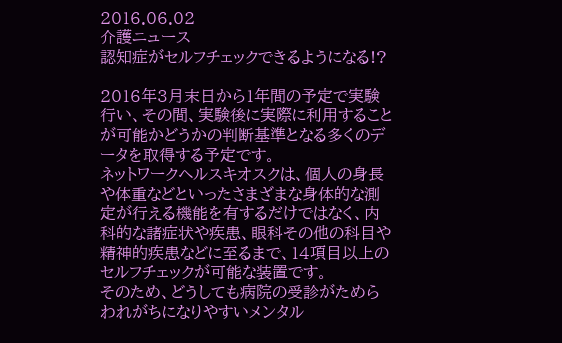2016.06.02
介護ニュース
認知症がセルフチェックできるようになる!?

2016年3月末日から1年間の予定で実験行い、その間、実験後に実際に利用することが可能かどうかの判断基準となる多くのデータを取得する予定です。
ネットワークヘルスキオスクは、個人の身長や体重などといったさまざまな身体的な測定が行える機能を有するだけではなく、内科的な諸症状や疾患、眼科その他の科目や精神的疾患などに至るまで、14項目以上のセルフチェックが可能な装置です。
そのため、どうしても病院の受診がためらわれがちになりやすいメンタル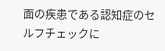面の疾患である認知症のセルフチェックに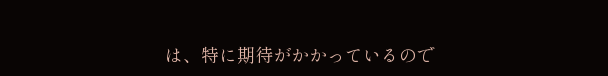は、特に期待がかかっているので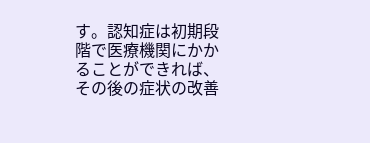す。認知症は初期段階で医療機関にかかることができれば、その後の症状の改善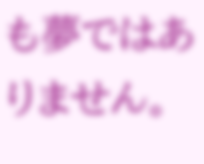も夢ではありません。